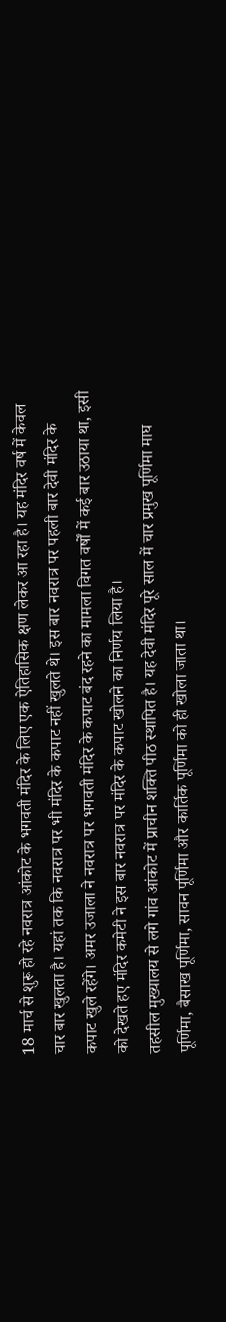18 मार्च से शुरू हो रहे नवरात्र आंकोट के भगवती मंदिर के लिए एक ऐतिहासिक क्षण लेकर आ रहा है। यह मंदिर वर्ष में केवल चार बार खुलता है। यहां तक कि नवरात्र पर भी मंदिर के कपाट नहीं खुलते थे। इस बार नवरात्र पर पहली बार देवी मंदिर के कपाट खुले रहेंगे। अमर उजाला ने नवरात्र पर भगवती मंदिर के कपाट बंद रहने का मामला विगत वर्षों में कई बार उठाया था, इसी को देखते हए मंदिर कमेटी ने इस बार नवरात्र पर मंदिर के कपाट खोलने का निर्णय लिया है।
तहसील मुख्यालय से लगे गांव आंकोट में प्राचीन शक्ति पीठ स्थापित है। यह देवी मंदिर पूरे साल में चार प्रमुख पूर्णिमा माघ पूर्णिमा, बैसाख पूर्णिमा, सावन पूर्णिमा और कार्तिक पूर्णिमा को ही खोला जाता था।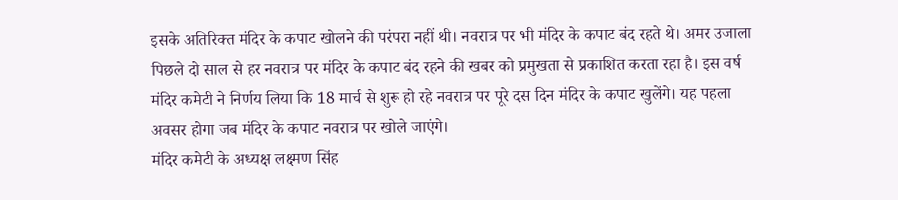इसके अतिरिक्त मंदिर के कपाट खोलने की परंपरा नहीं थी। नवरात्र पर भी मंदिर के कपाट बंद रहते थे। अमर उजाला पिछले दो साल से हर नवरात्र पर मंदिर के कपाट बंद रहने की खबर को प्रमुखता से प्रकाशित करता रहा है। इस वर्ष मंदिर कमेटी ने निर्णय लिया कि 18 मार्च से शुरू हो रहे नवरात्र पर पूरे दस दिन मंदिर के कपाट खुलेंगे। यह पहला अवसर होगा जब मंदिर के कपाट नवरात्र पर खोले जाएंगे।
मंदिर कमेटी के अध्यक्ष लक्ष्मण सिंह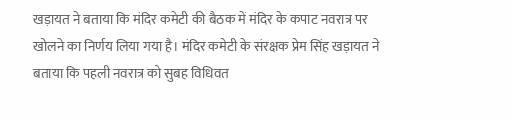खड़ायत ने बताया कि मंदिर कमेटी की बैठक में मंदिर के कपाट नवरात्र पर खोलने का निर्णय लिया गया है। मंदिर कमेटी के संरक्षक प्रेम सिंह खड़ायत ने बताया कि पहली नवरात्र को सुबह विधिवत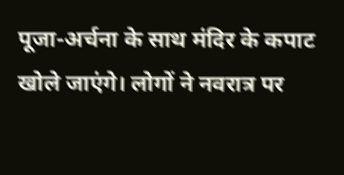पूजा-अर्चना के साथ मंदिर के कपाट खोले जाएंगे। लोगों ने नवरात्र पर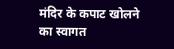मंदिर के कपाट खोलने का स्वागत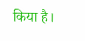किया है।